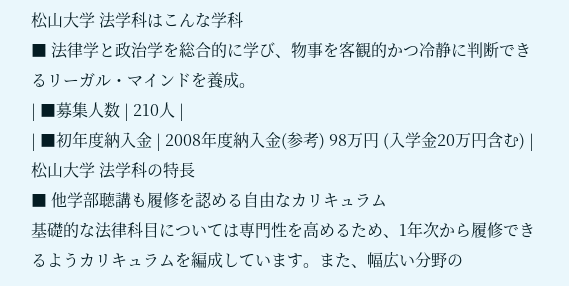松山大学 法学科はこんな学科
■ 法律学と政治学を総合的に学び、物事を客観的かつ冷静に判断できるリーガル・マインドを養成。
| ■募集人数 | 210人 |
| ■初年度納入金 | 2008年度納入金(参考) 98万円 (入学金20万円含む) |
松山大学 法学科の特長
■ 他学部聴講も履修を認める自由なカリキュラム
基礎的な法律科目については専門性を高めるため、1年次から履修できるようカリキュラムを編成しています。また、幅広い分野の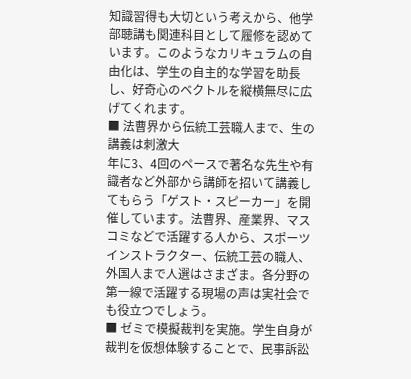知識習得も大切という考えから、他学部聴講も関連科目として履修を認めています。このようなカリキュラムの自由化は、学生の自主的な学習を助長し、好奇心のベクトルを縦横無尽に広げてくれます。
■ 法曹界から伝統工芸職人まで、生の講義は刺激大
年に3、4回のペースで著名な先生や有識者など外部から講師を招いて講義してもらう「ゲスト・スピーカー」を開催しています。法曹界、産業界、マスコミなどで活躍する人から、スポーツインストラクター、伝統工芸の職人、外国人まで人選はさまざま。各分野の第一線で活躍する現場の声は実社会でも役立つでしょう。
■ ゼミで模擬裁判を実施。学生自身が裁判を仮想体験することで、民事訴訟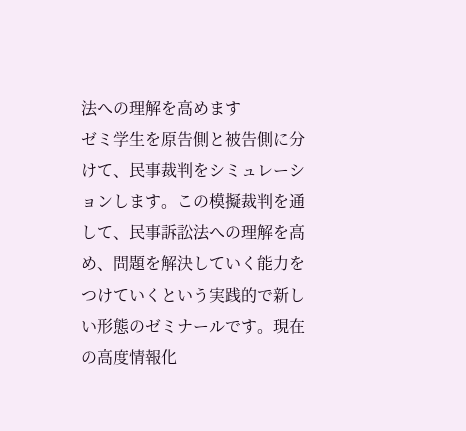法への理解を高めます
ゼミ学生を原告側と被告側に分けて、民事裁判をシミュレーションします。この模擬裁判を通して、民事訴訟法への理解を高め、問題を解決していく能力をつけていくという実践的で新しい形態のゼミナールです。現在の高度情報化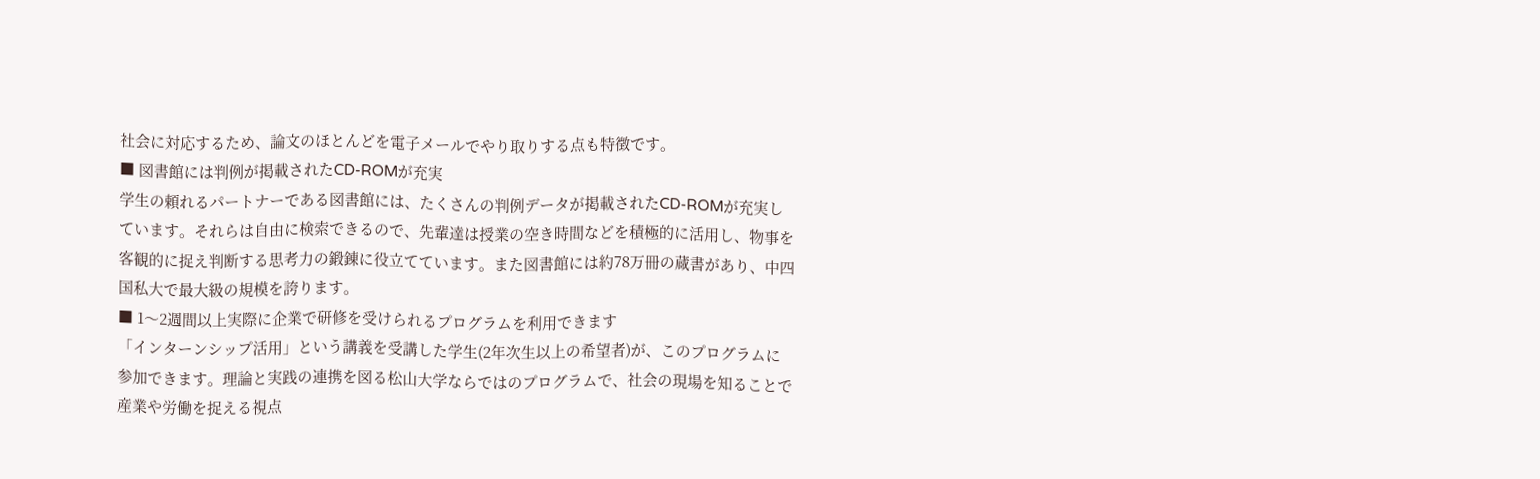社会に対応するため、論文のほとんどを電子メールでやり取りする点も特徴です。
■ 図書館には判例が掲載されたCD-ROMが充実
学生の頼れるパートナーである図書館には、たくさんの判例データが掲載されたCD-ROMが充実しています。それらは自由に検索できるので、先輩達は授業の空き時間などを積極的に活用し、物事を客観的に捉え判断する思考力の鍛錬に役立てています。また図書館には約78万冊の蔵書があり、中四国私大で最大級の規模を誇ります。
■ 1〜2週間以上実際に企業で研修を受けられるプログラムを利用できます
「インターンシップ活用」という講義を受講した学生(2年次生以上の希望者)が、このプログラムに参加できます。理論と実践の連携を図る松山大学ならではのプログラムで、社会の現場を知ることで産業や労働を捉える視点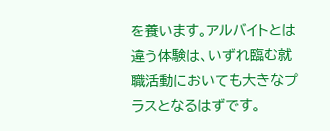を養います。アルバイトとは違う体験は、いずれ臨む就職活動においても大きなプラスとなるはずです。